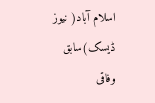اسلام آباد( نیوز ڈیسک)سابق وفاقی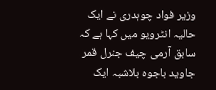وزیر فواد چوہدری نے ایک حالیہ انٹرویو میں کہا ہے کہ سابق آرمی چیف جنرل قمر جاوید باجوہ بلاشبہ ایک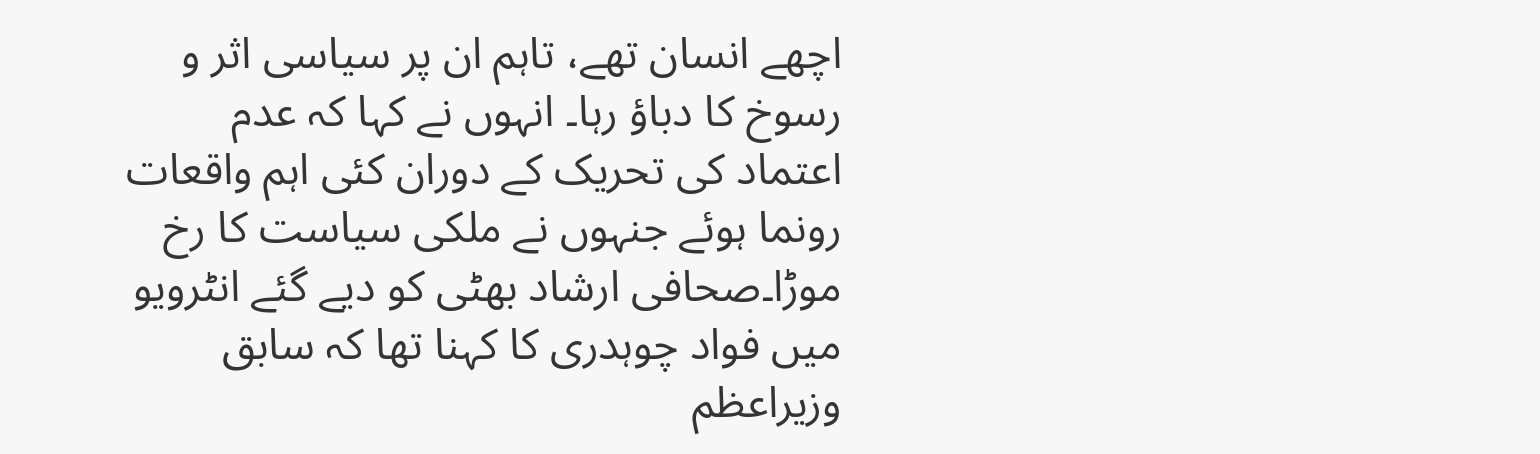اچھے انسان تھے، تاہم ان پر سیاسی اثر و رسوخ کا دباؤ رہا۔ انہوں نے کہا کہ عدم اعتماد کی تحریک کے دوران کئی اہم واقعات رونما ہوئے جنہوں نے ملکی سیاست کا رخ موڑا۔صحافی ارشاد بھٹی کو دیے گئے انٹرویو میں فواد چوہدری کا کہنا تھا کہ سابق وزیراعظم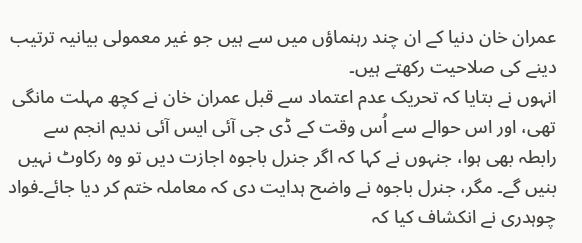عمران خان دنیا کے ان چند رہنماؤں میں سے ہیں جو غیر معمولی بیانیہ ترتیب دینے کی صلاحیت رکھتے ہیں۔
انہوں نے بتایا کہ تحریک عدم اعتماد سے قبل عمران خان نے کچھ مہلت مانگی تھی، اور اس حوالے سے اُس وقت کے ڈی جی آئی ایس آئی ندیم انجم سے رابطہ بھی ہوا، جنہوں نے کہا کہ اگر جنرل باجوہ اجازت دیں تو وہ رکاوٹ نہیں بنیں گے۔ مگر، جنرل باجوہ نے واضح ہدایت دی کہ معاملہ ختم کر دیا جائے۔فواد چوہدری نے انکشاف کیا کہ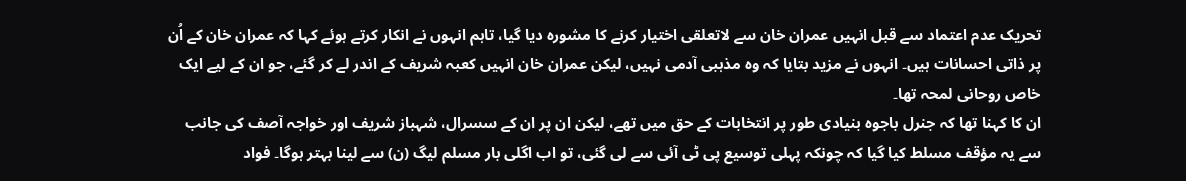تحریک عدم اعتماد سے قبل انہیں عمران خان سے لاتعلقی اختیار کرنے کا مشورہ دیا گیا، تاہم انہوں نے انکار کرتے ہوئے کہا کہ عمران خان کے اُن پر ذاتی احسانات ہیں۔ انہوں نے مزید بتایا کہ وہ مذہبی آدمی نہیں، لیکن عمران خان انہیں کعبہ شریف کے اندر لے کر گئے، جو ان کے لیے ایک خاص روحانی لمحہ تھا۔
ان کا کہنا تھا کہ جنرل باجوہ بنیادی طور پر انتخابات کے حق میں تھے، لیکن ان پر ان کے سسرال، شہباز شریف اور خواجہ آصف کی جانب سے یہ مؤقف مسلط کیا گیا کہ چونکہ پہلی توسیع پی ٹی آئی سے لی گئی، تو اب اگلی بار مسلم لیگ (ن) سے لینا بہتر ہوگا۔ فواد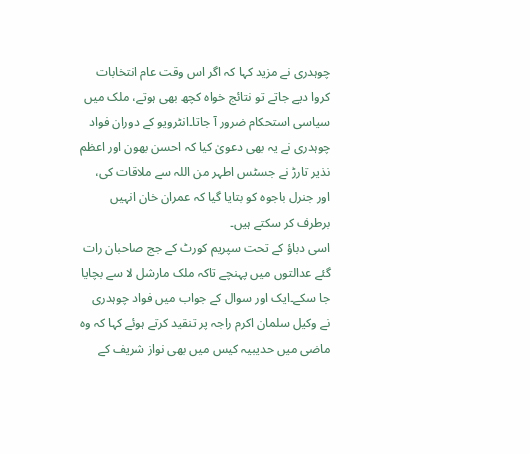چوہدری نے مزید کہا کہ اگر اس وقت عام انتخابات کروا دیے جاتے تو نتائج خواہ کچھ بھی ہوتے، ملک میں سیاسی استحکام ضرور آ جاتا۔انٹرویو کے دوران فواد چوہدری نے یہ بھی دعویٰ کیا کہ احسن بھون اور اعظم نذیر تارڑ نے جسٹس اطہر من اللہ سے ملاقات کی، اور جنرل باجوہ کو بتایا گیا کہ عمران خان انہیں برطرف کر سکتے ہیں۔
اسی دباؤ کے تحت سپریم کورٹ کے جج صاحبان رات گئے عدالتوں میں پہنچے تاکہ ملک مارشل لا سے بچایا جا سکے۔ایک اور سوال کے جواب میں فواد چوہدری نے وکیل سلمان اکرم راجہ پر تنقید کرتے ہوئے کہا کہ وہ ماضی میں حدیبیہ کیس میں بھی نواز شریف کے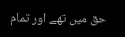حق میں تھے اور تمام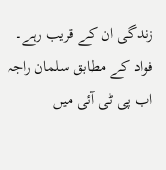زندگی ان کے قریب رہے۔ فواد کے مطابق سلمان راجہ اب پی ٹی آئی میں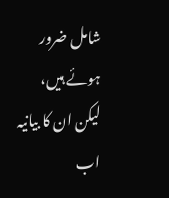شامل ضرور ہوئے ہیں، لیکن ان کا بیانیہ اب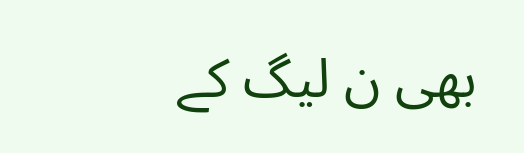بھی ن لیگ کے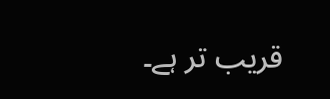قریب تر ہے۔